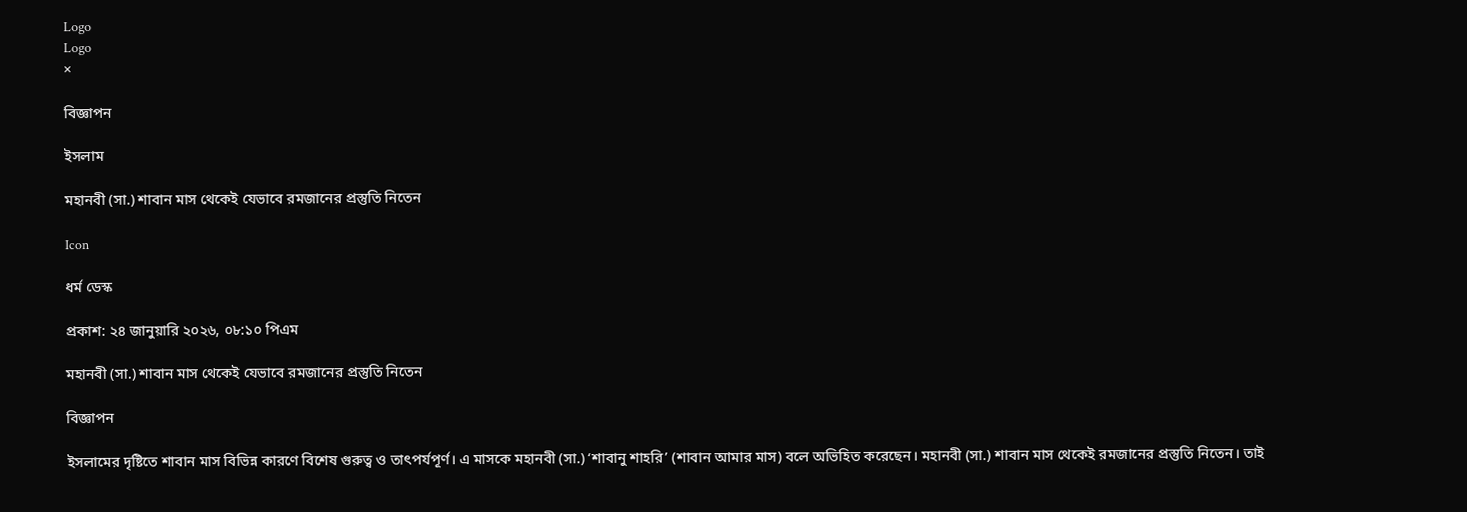Logo
Logo
×

বিজ্ঞাপন

ইসলাম

মহানবী (সা.) শাবান মাস থেকেই যেভাবে রমজানের প্রস্তুতি নিতেন

Icon

ধর্ম ডেস্ক

প্রকাশ: ২৪ জানুয়ারি ২০২৬, ০৮:১০ পিএম

মহানবী (সা.) শাবান মাস থেকেই যেভাবে রমজানের প্রস্তুতি নিতেন

বিজ্ঞাপন

ইসলামের দৃষ্টিতে শাবান মাস বিভিন্ন কারণে বিশেষ গুরুত্ব ও তাৎপর্যপূর্ণ। এ মাসকে মহানবী (সা.) ‘শাবানু শাহরি’ (শাবান আমার মাস) বলে অভিহিত করেছেন। মহানবী (সা.) শাবান মাস থেকেই রমজানের প্রস্তুতি নিতেন। তাই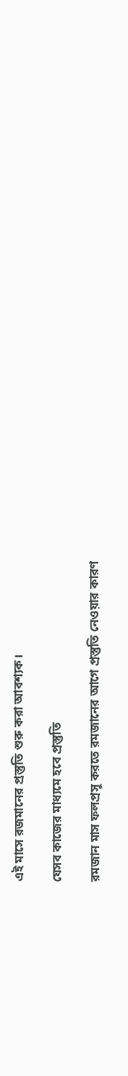এই মাসে রজমানের প্রস্তুতি শুরু করা আবশ্যক।

যেসব কাজের মাধ্যমে হবে প্রস্তুতি

রমজান মাস ফলপ্রসূ করতে রমজানের আগে প্রস্তুতি নেওয়ার কারণ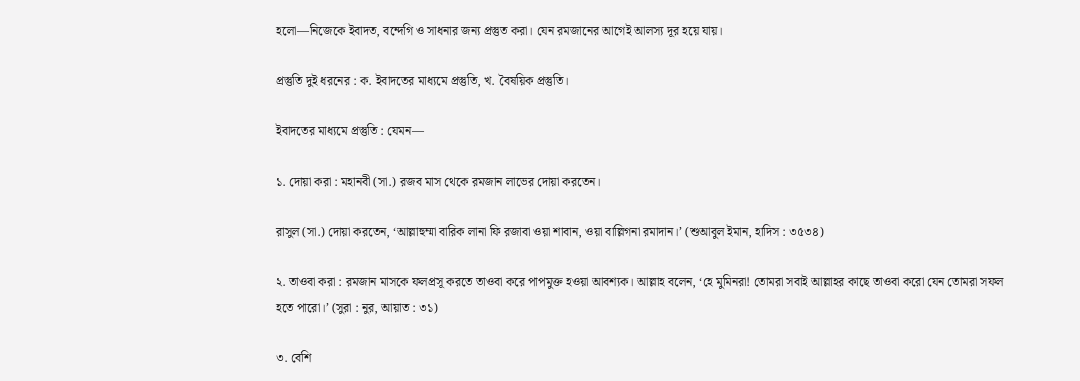হলো—নিজেকে ইবাদত, বন্দেগি ও সাধনার জন্য প্রস্তুত করা। যেন রমজানের আগেই আলস্য দূর হয়ে যায়।

প্রস্তুতি দুই ধরনের : ক. ইবাদতের মাধ্যমে প্রস্তুতি, খ. বৈষয়িক প্রস্তুতি।

ইবাদতের মাধ্যমে প্রস্তুতি : যেমন—

১. দোয়া করা : মহানবী (সা.) রজব মাস থেকে রমজান লাভের দোয়া করতেন।

রাসুল (সা.) দোয়া করতেন, ‘আল্লাহুম্মা বারিক লানা ফি রজাবা ওয়া শাবান, ওয়া বাল্লিগনা রমাদান।’ (শুআবুল ইমান, হাদিস : ৩৫৩৪)

২. তাওবা করা : রমজান মাসকে ফলপ্রসূ করতে তাওবা করে পাপমুক্ত হওয়া আবশ্যক। আল্লাহ বলেন, ‘হে মুমিনরা! তোমরা সবাই আল্লাহর কাছে তাওবা করো যেন তোমরা সফল হতে পারো।’ (সুরা : নুর, আয়াত : ৩১)

৩. বেশি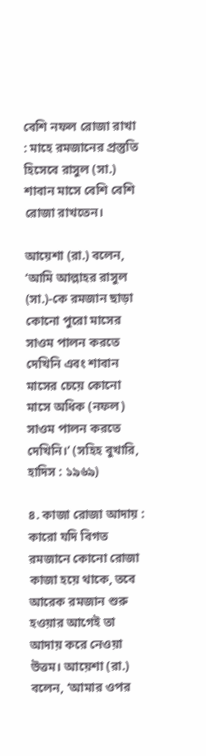বেশি নফল রোজা রাখা : মাহে রমজানের প্রস্তুতি হিসেবে রাসুল (সা.) শাবান মাসে বেশি বেশি রোজা রাখতেন।

আয়েশা (রা.) বলেন, ‘আমি আল্লাহর রাসুল (সা.)-কে রমজান ছাড়া কোনো পুরো মাসের সাওম পালন করতে দেখিনি এবং শাবান মাসের চেয়ে কোনো মাসে অধিক (নফল) সাওম পালন করতে দেখিনি।’ (সহিহ বুখারি, হাদিস : ১৯৬৯)

৪. কাজা রোজা আদায় : কারো যদি বিগত রমজানে কোনো রোজা কাজা হয়ে থাকে, তবে আরেক রমজান শুরু হওয়ার আগেই তা আদায় করে নেওয়া উত্তম। আয়েশা (রা.) বলেন, ‘আমার ওপর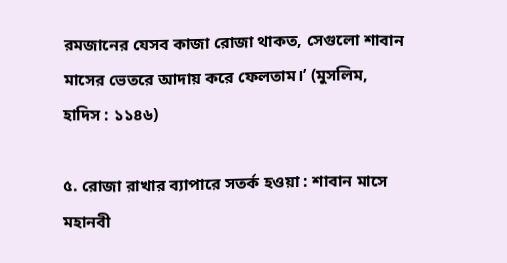রমজানের যেসব কাজা রোজা থাকত, সেগুলো শাবান মাসের ভেতরে আদায় করে ফেলতাম।’ (মুসলিম, হাদিস : ১১৪৬)

৫. রোজা রাখার ব্যাপারে সতর্ক হওয়া : শাবান মাসে মহানবী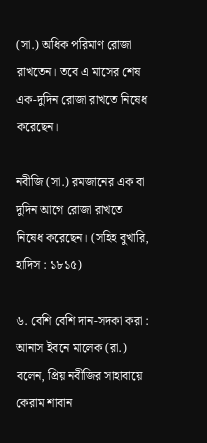(সা.) অধিক পরিমাণ রোজা রাখতেন। তবে এ মাসের শেষ এক-দুদিন রোজা রাখতে নিষেধ করেছেন।

নবীজি (সা.) রমজানের এক বা দুদিন আগে রোজা রাখতে নিষেধ করেছেন। (সহিহ বুখারি, হাদিস : ১৮১৫)

৬. বেশি বেশি দান-সদকা করা : আনাস ইবনে মালেক (রা.) বলেন, প্রিয় নবীজির সাহাবায়ে কেরাম শাবান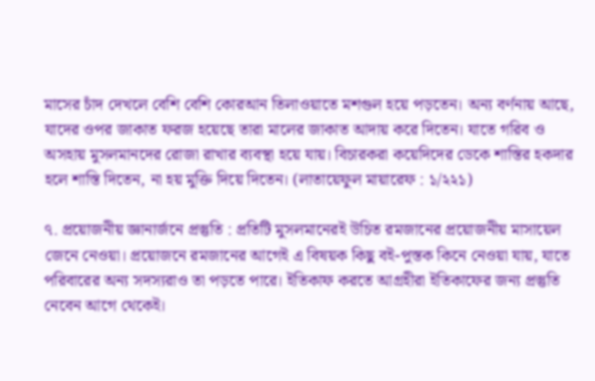মাসের চাঁদ দেখলে বেশি বেশি কোরআন তিলাওয়াতে মশগুল হয়ে পড়তেন। অন্য বর্ণনায় আছে, যাদের ওপর জাকাত ফরজ হয়েছে তারা মালের জাকাত আদায় করে দিতেন। যাতে গরিব ও অসহায় মুসলমানদের রোজা রাখার ব্যবস্থা হয়ে যায়। বিচারকরা কয়েদিদের ডেকে শাস্তির হকদার হলে শাস্তি দিতেন, না হয় মুক্তি দিয়ে দিতেন। (লাতায়েফুল মায়ারেফ : ১/২২১)

৭. প্রয়োজনীয় জ্ঞানার্জনে প্রস্তুতি : প্রতিটি মুসলমানেরই উচিত রমজানের প্রয়োজনীয় মাসায়েল জেনে নেওয়া। প্রয়োজনে রমজানের আগেই এ বিষয়ক কিছু বই-পুস্তক কিনে নেওয়া যায়, যাতে পরিবারের অন্য সদস্যরাও তা পড়তে পারে। ইতিকাফ করতে আগ্রহীরা ইতিকাফের জন্য প্রস্তুতি নেবেন আগে থেকেই।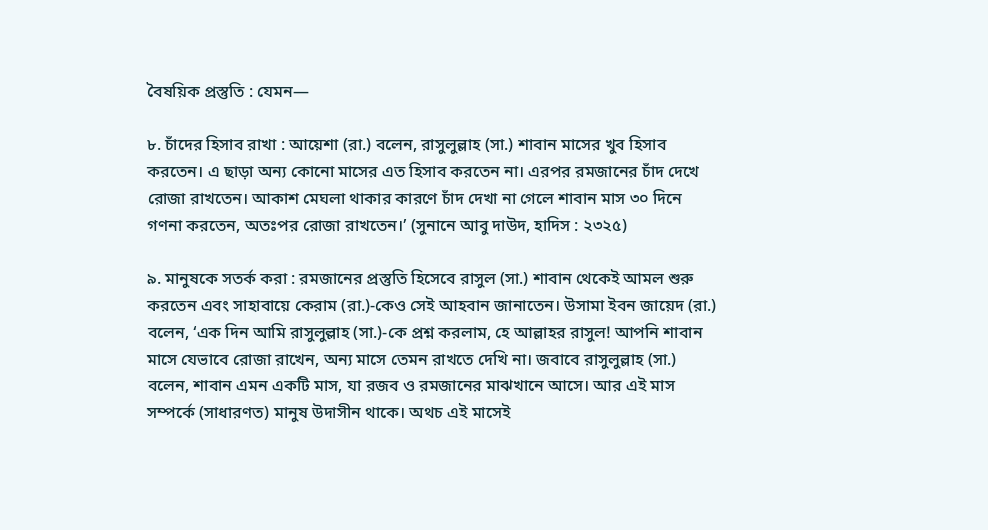বৈষয়িক প্রস্তুতি : যেমন—

৮. চাঁদের হিসাব রাখা : আয়েশা (রা.) বলেন, রাসুলুল্লাহ (সা.) শাবান মাসের খুব হিসাব করতেন। এ ছাড়া অন্য কোনো মাসের এত হিসাব করতেন না। এরপর রমজানের চাঁদ দেখে রোজা রাখতেন। আকাশ মেঘলা থাকার কারণে চাঁদ দেখা না গেলে শাবান মাস ৩০ দিনে গণনা করতেন, অতঃপর রোজা রাখতেন।’ (সুনানে আবু দাউদ, হাদিস : ২৩২৫)

৯. মানুষকে সতর্ক করা : রমজানের প্রস্তুতি হিসেবে রাসুল (সা.) শাবান থেকেই আমল শুরু করতেন এবং সাহাবায়ে কেরাম (রা.)-কেও সেই আহবান জানাতেন। উসামা ইবন জায়েদ (রা.) বলেন, ‘এক দিন আমি রাসুলুল্লাহ (সা.)-কে প্রশ্ন করলাম, হে আল্লাহর রাসুল! আপনি শাবান মাসে যেভাবে রোজা রাখেন, অন্য মাসে তেমন রাখতে দেখি না। জবাবে রাসুলুল্লাহ (সা.) বলেন, শাবান এমন একটি মাস, যা রজব ও রমজানের মাঝখানে আসে। আর এই মাস সম্পর্কে (সাধারণত) মানুষ উদাসীন থাকে। অথচ এই মাসেই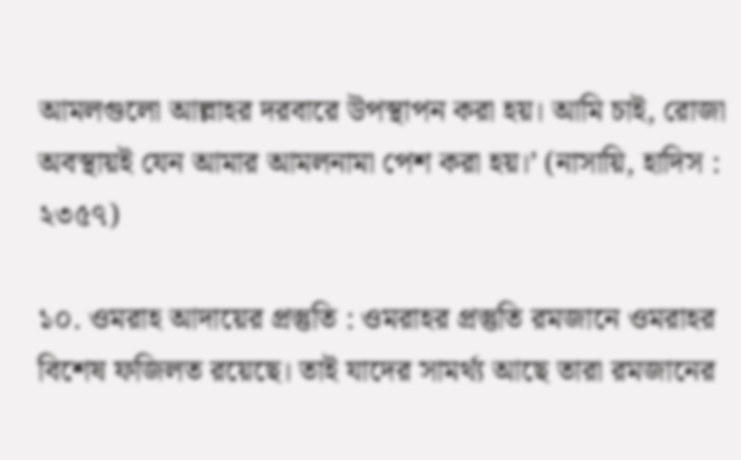আমলগুলো আল্লাহর দরবারে উপস্থাপন করা হয়। আমি চাই, রোজা অবস্থায়ই যেন আমার আমলনামা পেশ করা হয়।’ (নাসায়ি, হাদিস : ২৩৫৭)

১০. ওমরাহ আদায়ের প্রস্তুতি : ওমরাহর প্রস্তুতি রমজানে ওমরাহর বিশেষ ফজিলত রয়েছে। তাই যাদের সামর্থ্য আছে তারা রমজানের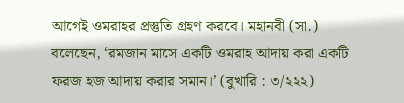আগেই ওমরাহর প্রস্তুতি গ্রহণ করবে। মহানবী (সা.) বলেছেন, ‘রমজান মাসে একটি ওমরাহ আদায় করা একটি ফরজ হজ আদায় করার সমান।’ (বুখারি : ৩/২২২)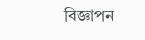বিজ্ঞাপন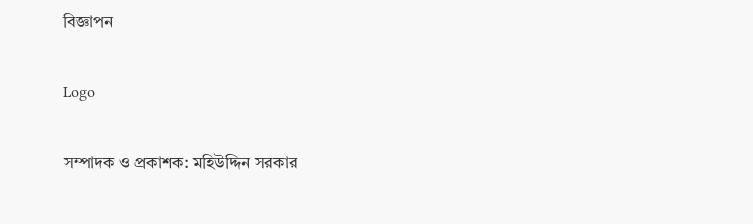বিজ্ঞাপন

Logo

সম্পাদক ও প্রকাশক: মহিউদ্দিন সরকার